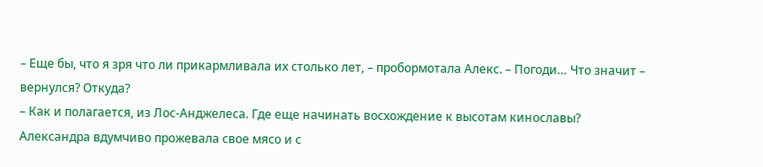– Еще бы, что я зря что ли прикармливала их столько лет, – пробормотала Алекс. – Погоди… Что значит – вернулся? Откуда?
– Как и полагается, из Лос-Анджелеса. Где еще начинать восхождение к высотам кинославы?
Александра вдумчиво прожевала свое мясо и с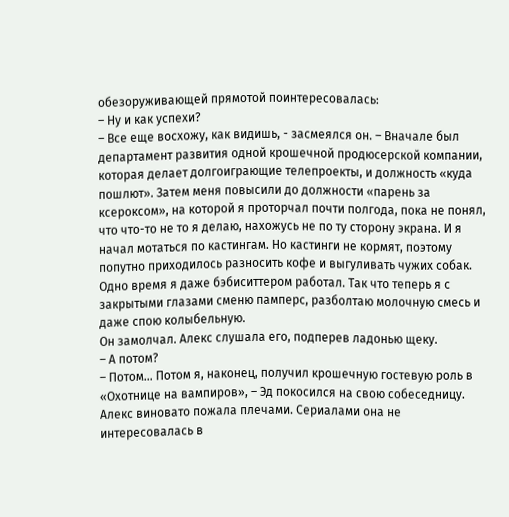обезоруживающей прямотой поинтересовалась:
– Ну и как успехи?
– Все еще восхожу, как видишь, - засмеялся он. – Вначале был департамент развития одной крошечной продюсерской компании, которая делает долгоиграющие телепроекты, и должность «куда пошлют». Затем меня повысили до должности «парень за ксероксом», на которой я проторчал почти полгода, пока не понял, что что-то не то я делаю, нахожусь не по ту сторону экрана. И я начал мотаться по кастингам. Но кастинги не кормят, поэтому попутно приходилось разносить кофе и выгуливать чужих собак. Одно время я даже бэбиситтером работал. Так что теперь я с закрытыми глазами сменю памперс, разболтаю молочную смесь и даже спою колыбельную.
Он замолчал. Алекс слушала его, подперев ладонью щеку.
– А потом?
– Потом… Потом я, наконец, получил крошечную гостевую роль в «Охотнице на вампиров», – Эд покосился на свою собеседницу.
Алекс виновато пожала плечами. Сериалами она не интересовалась в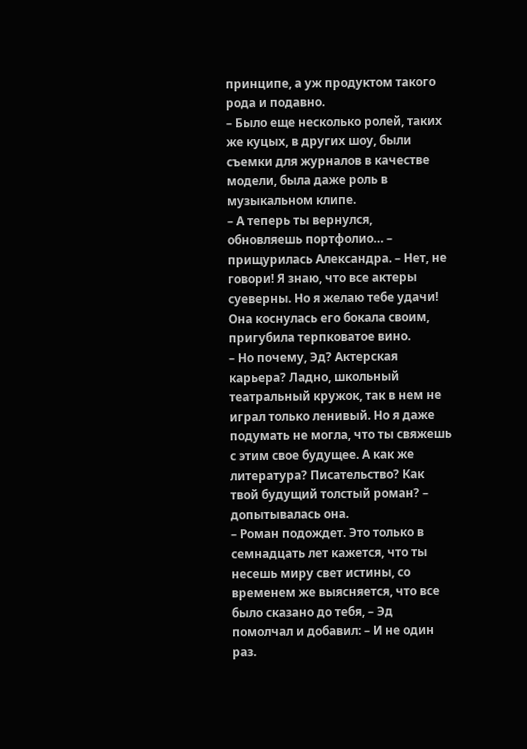принципе, а уж продуктом такого рода и подавно.
– Было еще несколько ролей, таких же куцых, в других шоу, были съемки для журналов в качестве модели, была даже роль в музыкальном клипе.
– А теперь ты вернулся, обновляешь портфолио… – прищурилась Александра. – Нет, не говори! Я знаю, что все актеры суеверны. Но я желаю тебе удачи!
Она коснулась его бокала своим, пригубила терпковатое вино.
– Но почему, Эд? Актерская карьера? Ладно, школьный театральный кружок, так в нем не играл только ленивый. Но я даже подумать не могла, что ты свяжешь с этим свое будущее. А как же литература? Писательство? Как твой будущий толстый роман? – допытывалась она.
– Роман подождет. Это только в семнадцать лет кажется, что ты несешь миру свет истины, со временем же выясняется, что все было сказано до тебя, – Эд помолчал и добавил: – И не один раз.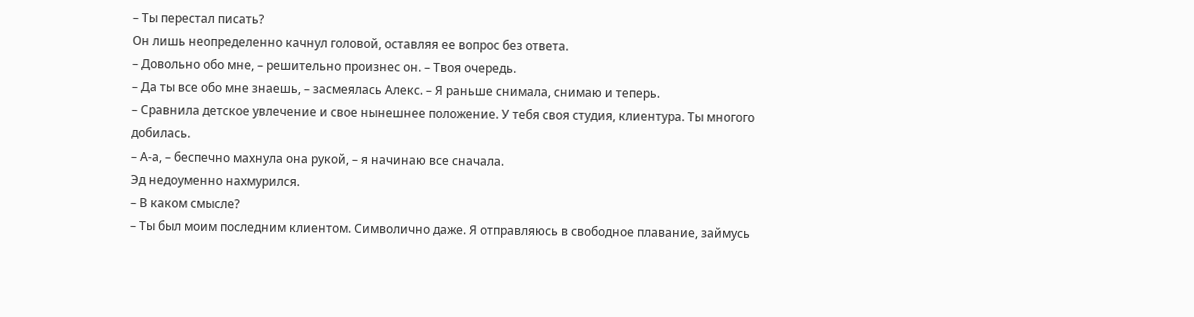– Ты перестал писать?
Он лишь неопределенно качнул головой, оставляя ее вопрос без ответа.
– Довольно обо мне, – решительно произнес он. – Твоя очередь.
– Да ты все обо мне знаешь, – засмеялась Алекс. – Я раньше снимала, снимаю и теперь.
– Сравнила детское увлечение и свое нынешнее положение. У тебя своя студия, клиентура. Ты многого добилась.
– А-а, – беспечно махнула она рукой, – я начинаю все сначала.
Эд недоуменно нахмурился.
– В каком смысле?
– Ты был моим последним клиентом. Символично даже. Я отправляюсь в свободное плавание, займусь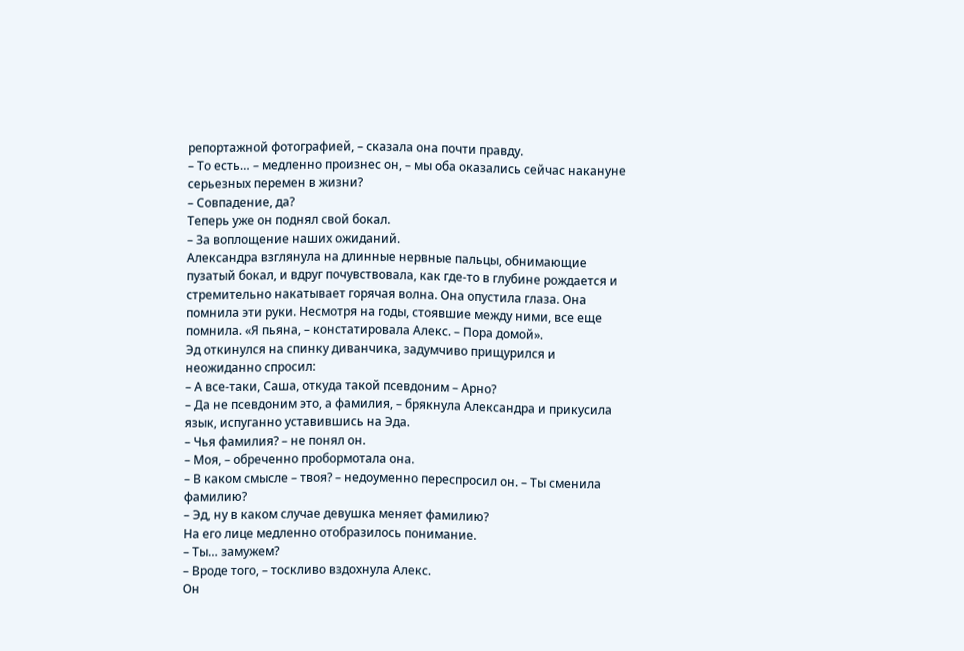репортажной фотографией, – сказала она почти правду.
– То есть… – медленно произнес он, – мы оба оказались сейчас накануне серьезных перемен в жизни?
– Совпадение, да?
Теперь уже он поднял свой бокал.
– За воплощение наших ожиданий.
Александра взглянула на длинные нервные пальцы, обнимающие пузатый бокал, и вдруг почувствовала, как где-то в глубине рождается и стремительно накатывает горячая волна. Она опустила глаза. Она помнила эти руки. Несмотря на годы, стоявшие между ними, все еще помнила. «Я пьяна, – констатировала Алекс. – Пора домой».
Эд откинулся на спинку диванчика, задумчиво прищурился и неожиданно спросил:
– А все-таки, Саша, откуда такой псевдоним – Арно?
– Да не псевдоним это, а фамилия, – брякнула Александра и прикусила язык, испуганно уставившись на Эда.
– Чья фамилия? – не понял он.
– Моя, – обреченно пробормотала она.
– В каком смысле – твоя? – недоуменно переспросил он. – Ты сменила фамилию?
– Эд, ну в каком случае девушка меняет фамилию?
На его лице медленно отобразилось понимание.
– Ты… замужем?
– Вроде того, – тоскливо вздохнула Алекс.
Он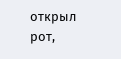открыл рот,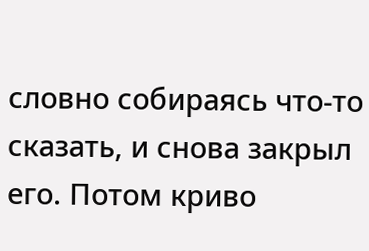словно собираясь что-то сказать, и снова закрыл его. Потом криво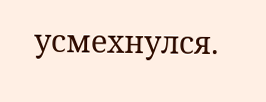усмехнулся.